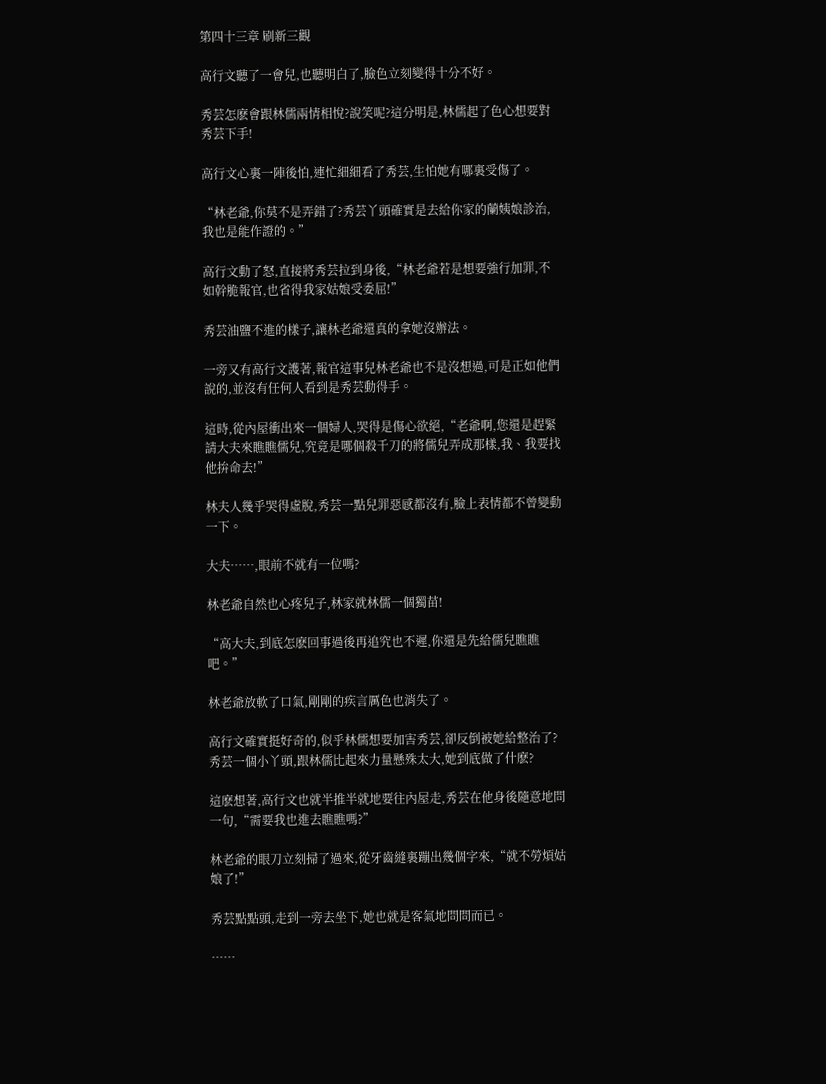第四十三章 刷新三觀

高行文聽了一會兒,也聽明白了,臉色立刻變得十分不好。

秀芸怎麽會跟林儒兩情相悅?說笑呢?這分明是,林儒起了色心想要對秀芸下手!

高行文心裏一陣後怕,連忙細細看了秀芸,生怕她有哪裏受傷了。

“林老爺,你莫不是弄錯了?秀芸丫頭確實是去給你家的蘭姨娘診治,我也是能作證的。”

高行文動了怒,直接將秀芸拉到身後,“林老爺若是想要強行加罪,不如幹脆報官,也省得我家姑娘受委屈!”

秀芸油鹽不進的樣子,讓林老爺還真的拿她沒辦法。

一旁又有高行文護著,報官這事兒林老爺也不是沒想過,可是正如他們說的,並沒有任何人看到是秀芸動得手。

這時,從內屋衝出來一個婦人,哭得是傷心欲絕,“老爺啊,您還是趕緊請大夫來瞧瞧儒兒,究竟是哪個殺千刀的將儒兒弄成那樣,我、我要找他拚命去!”

林夫人幾乎哭得虛脫,秀芸一點兒罪惡感都沒有,臉上表情都不曾變動一下。

大夫……,眼前不就有一位嗎?

林老爺自然也心疼兒子,林家就林儒一個獨苗!

“高大夫,到底怎麽回事過後再追究也不遲,你還是先給儒兒瞧瞧吧。”

林老爺放軟了口氣,剛剛的疾言厲色也消失了。

高行文確實挺好奇的,似乎林儒想要加害秀芸,卻反倒被她給整治了?秀芸一個小丫頭,跟林儒比起來力量懸殊太大,她到底做了什麽?

這麽想著,高行文也就半推半就地要往內屋走,秀芸在他身後隨意地問一句,“需要我也進去瞧瞧嗎?”

林老爺的眼刀立刻掃了過來,從牙齒縫裏蹦出幾個字來,“就不勞煩姑娘了!”

秀芸點點頭,走到一旁去坐下,她也就是客氣地問問而已。

……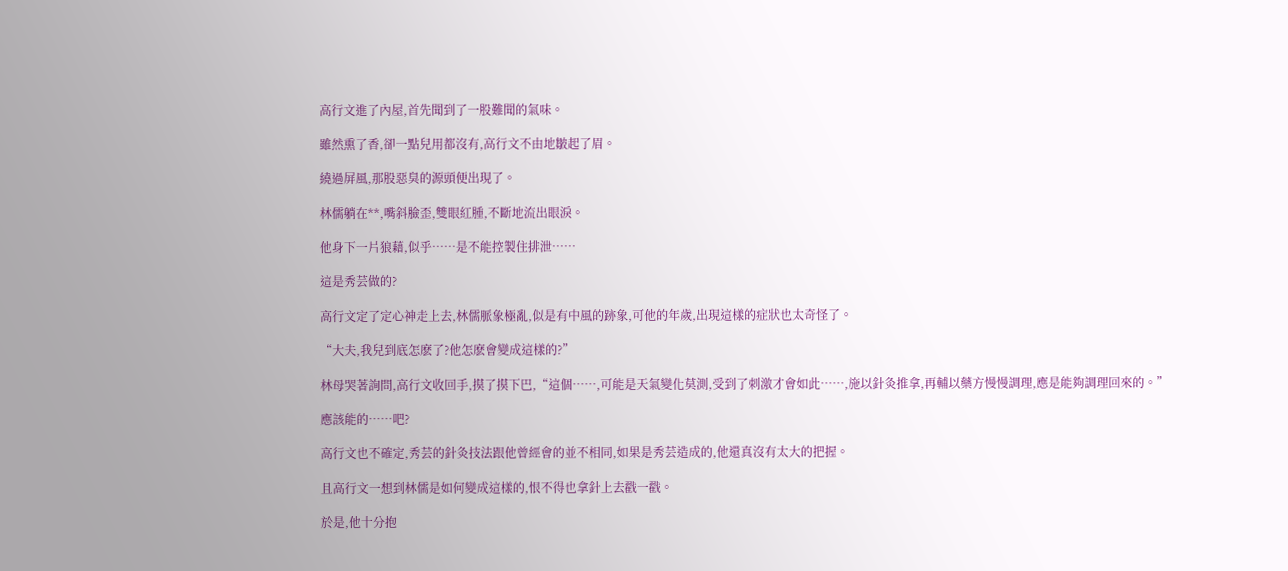高行文進了內屋,首先聞到了一股難聞的氣味。

雖然熏了香,卻一點兒用都沒有,高行文不由地皺起了眉。

繞過屏風,那股惡臭的源頭便出現了。

林儒躺在**,嘴斜臉歪,雙眼紅腫,不斷地流出眼淚。

他身下一片狼藉,似乎……是不能控製住排泄……

這是秀芸做的?

高行文定了定心神走上去,林儒脈象極亂,似是有中風的跡象,可他的年歲,出現這樣的症狀也太奇怪了。

“大夫,我兒到底怎麽了?他怎麽會變成這樣的?”

林母哭著詢問,高行文收回手,摸了摸下巴,“這個……,可能是天氣變化莫測,受到了刺激才會如此……,施以針灸推拿,再輔以藥方慢慢調理,應是能夠調理回來的。”

應該能的……吧?

高行文也不確定,秀芸的針灸技法跟他曾經會的並不相同,如果是秀芸造成的,他還真沒有太大的把握。

且高行文一想到林儒是如何變成這樣的,恨不得也拿針上去戳一戳。

於是,他十分抱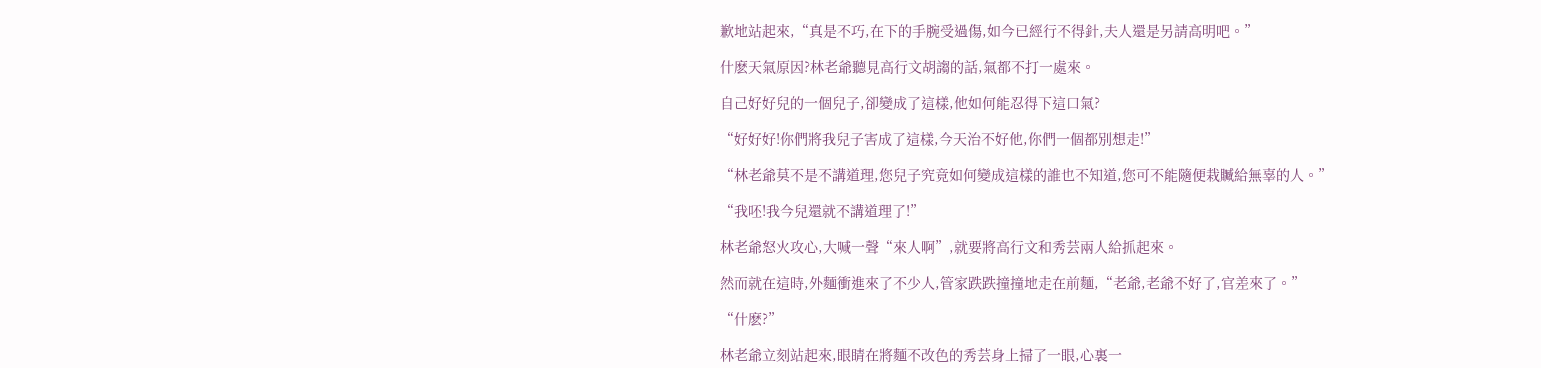歉地站起來,“真是不巧,在下的手腕受過傷,如今已經行不得針,夫人還是另請高明吧。”

什麽天氣原因?林老爺聽見高行文胡謅的話,氣都不打一處來。

自己好好兒的一個兒子,卻變成了這樣,他如何能忍得下這口氣?

“好好好!你們將我兒子害成了這樣,今天治不好他,你們一個都別想走!”

“林老爺莫不是不講道理,您兒子究竟如何變成這樣的誰也不知道,您可不能隨便栽贓給無辜的人。”

“我呸!我今兒還就不講道理了!”

林老爺怒火攻心,大喊一聲“來人啊”,就要將高行文和秀芸兩人給抓起來。

然而就在這時,外麵衝進來了不少人,管家跌跌撞撞地走在前麵,“老爺,老爺不好了,官差來了。”

“什麽?”

林老爺立刻站起來,眼睛在將麵不改色的秀芸身上掃了一眼,心裏一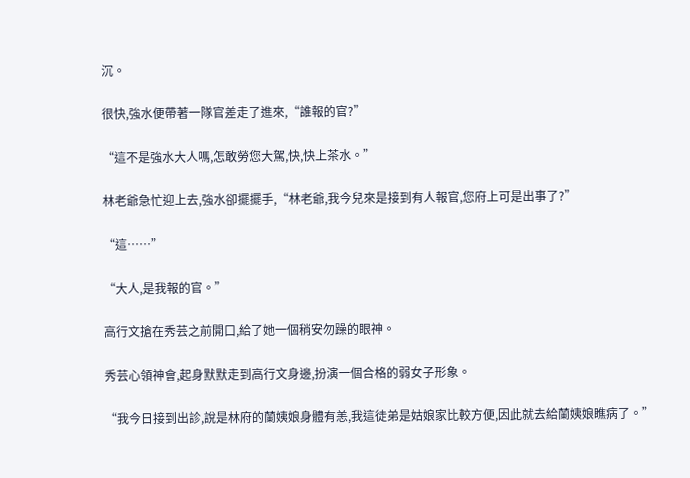沉。

很快,強水便帶著一隊官差走了進來,“誰報的官?”

“這不是強水大人嗎,怎敢勞您大駕,快,快上茶水。”

林老爺急忙迎上去,強水卻擺擺手,“林老爺,我今兒來是接到有人報官,您府上可是出事了?”

“這……”

“大人,是我報的官。”

高行文搶在秀芸之前開口,給了她一個稍安勿躁的眼神。

秀芸心領神會,起身默默走到高行文身邊,扮演一個合格的弱女子形象。

“我今日接到出診,說是林府的蘭姨娘身體有恙,我這徒弟是姑娘家比較方便,因此就去給蘭姨娘瞧病了。”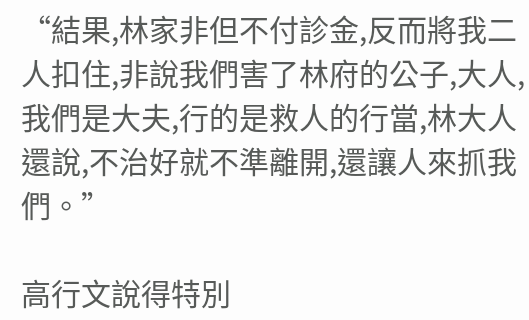“結果,林家非但不付診金,反而將我二人扣住,非說我們害了林府的公子,大人,我們是大夫,行的是救人的行當,林大人還說,不治好就不準離開,還讓人來抓我們。”

高行文說得特別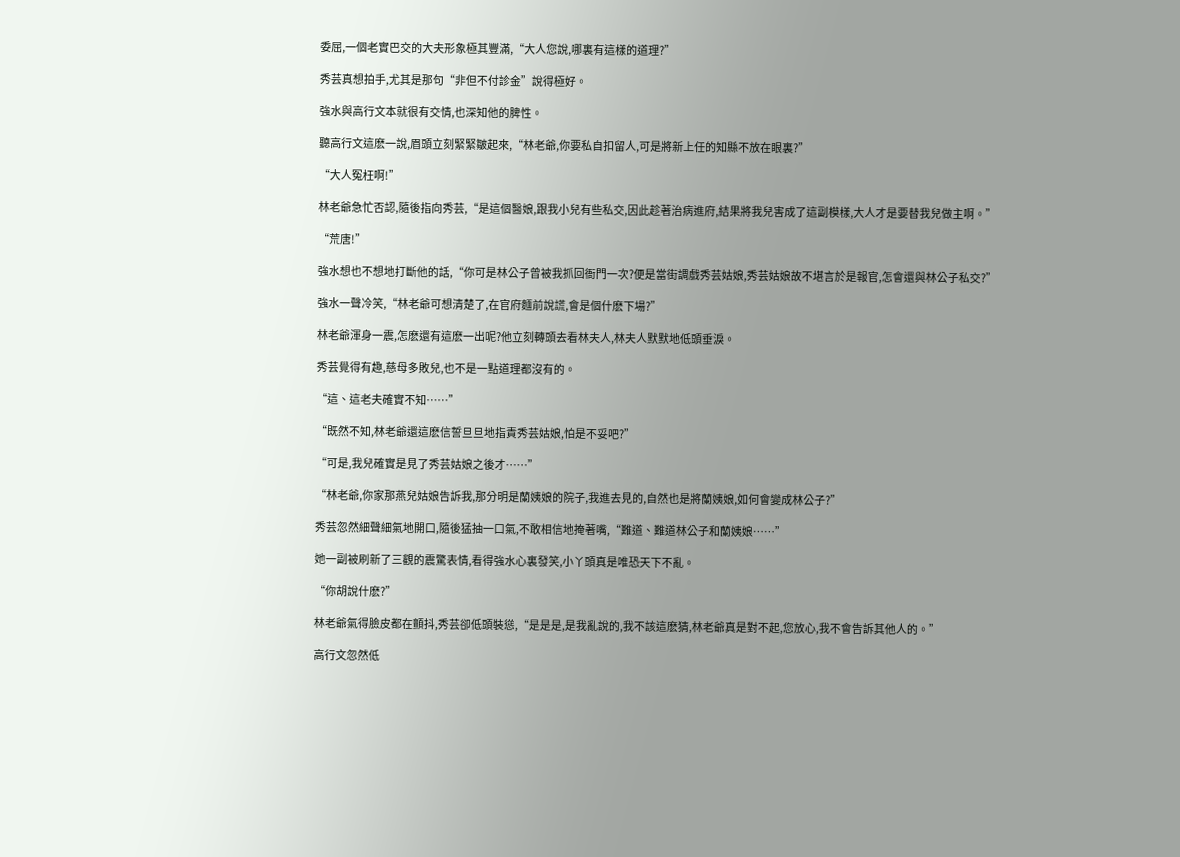委屈,一個老實巴交的大夫形象極其豐滿,“大人您說,哪裏有這樣的道理?”

秀芸真想拍手,尤其是那句“非但不付診金”說得極好。

強水與高行文本就很有交情,也深知他的脾性。

聽高行文這麽一說,眉頭立刻緊緊皺起來,“林老爺,你要私自扣留人,可是將新上任的知縣不放在眼裏?”

“大人冤枉啊!”

林老爺急忙否認,隨後指向秀芸,“是這個醫娘,跟我小兒有些私交,因此趁著治病進府,結果將我兒害成了這副模樣,大人才是要替我兒做主啊。”

“荒唐!”

強水想也不想地打斷他的話,“你可是林公子曾被我抓回衙門一次?便是當街調戲秀芸姑娘,秀芸姑娘故不堪言於是報官,怎會還與林公子私交?”

強水一聲冷笑,“林老爺可想清楚了,在官府麵前說謊,會是個什麽下場?”

林老爺渾身一震,怎麽還有這麽一出呢?他立刻轉頭去看林夫人,林夫人默默地低頭垂淚。

秀芸覺得有趣,慈母多敗兒,也不是一點道理都沒有的。

“這、這老夫確實不知……”

“既然不知,林老爺還這麽信誓旦旦地指責秀芸姑娘,怕是不妥吧?”

“可是,我兒確實是見了秀芸姑娘之後才……”

“林老爺,你家那燕兒姑娘告訴我,那分明是蘭姨娘的院子,我進去見的,自然也是將蘭姨娘,如何會變成林公子?”

秀芸忽然細聲細氣地開口,隨後猛抽一口氣,不敢相信地掩著嘴,“難道、難道林公子和蘭姨娘……”

她一副被刷新了三觀的震驚表情,看得強水心裏發笑,小丫頭真是唯恐天下不亂。

“你胡說什麽?”

林老爺氣得臉皮都在顫抖,秀芸卻低頭裝慫,“是是是,是我亂說的,我不該這麽猜,林老爺真是對不起,您放心,我不會告訴其他人的。”

高行文忽然低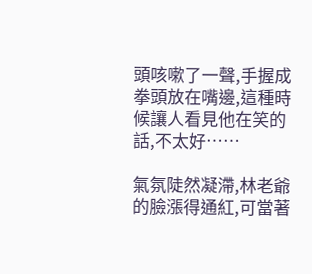頭咳嗽了一聲,手握成拳頭放在嘴邊,這種時候讓人看見他在笑的話,不太好……

氣氛陡然凝滯,林老爺的臉漲得通紅,可當著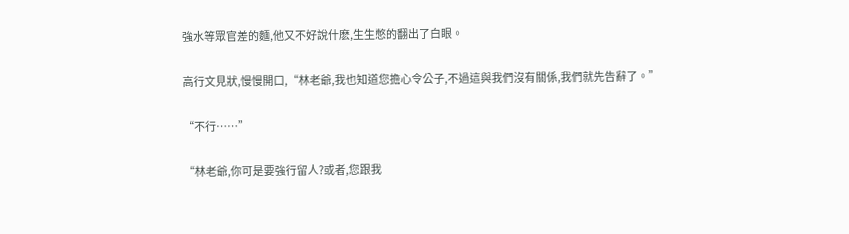強水等眾官差的麵,他又不好說什麽,生生憋的翻出了白眼。

高行文見狀,慢慢開口,“林老爺,我也知道您擔心令公子,不過這與我們沒有關係,我們就先告辭了。”

“不行……”

“林老爺,你可是要強行留人?或者,您跟我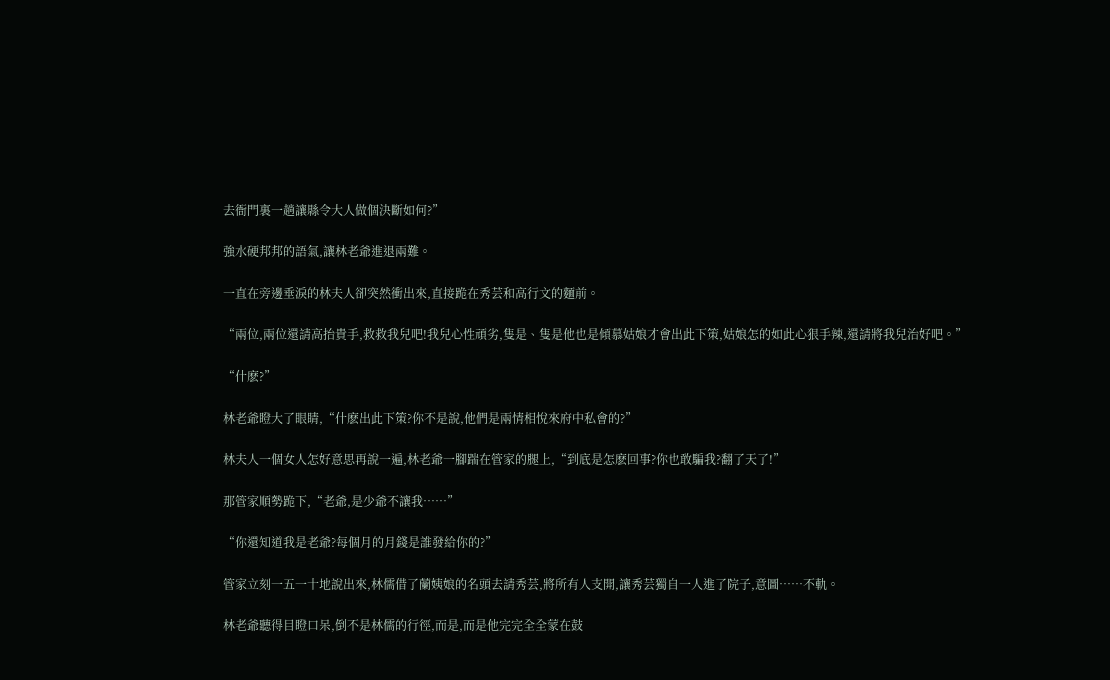去衙門裏一趟讓縣令大人做個決斷如何?”

強水硬邦邦的語氣,讓林老爺進退兩難。

一直在旁邊垂淚的林夫人卻突然衝出來,直接跪在秀芸和高行文的麵前。

“兩位,兩位還請高抬貴手,救救我兒吧!我兒心性頑劣,隻是、隻是他也是傾慕姑娘才會出此下策,姑娘怎的如此心狠手辣,還請將我兒治好吧。”

“什麽?”

林老爺瞪大了眼睛,“什麽出此下策?你不是說,他們是兩情相悅來府中私會的?”

林夫人一個女人怎好意思再說一遍,林老爺一腳踹在管家的腿上,“到底是怎麽回事?你也敢騙我?翻了天了!”

那管家順勢跪下,“老爺,是少爺不讓我……”

“你還知道我是老爺?每個月的月錢是誰發給你的?”

管家立刻一五一十地說出來,林儒借了蘭姨娘的名頭去請秀芸,將所有人支開,讓秀芸獨自一人進了院子,意圖……不軌。

林老爺聽得目瞪口呆,倒不是林儒的行徑,而是,而是他完完全全蒙在鼓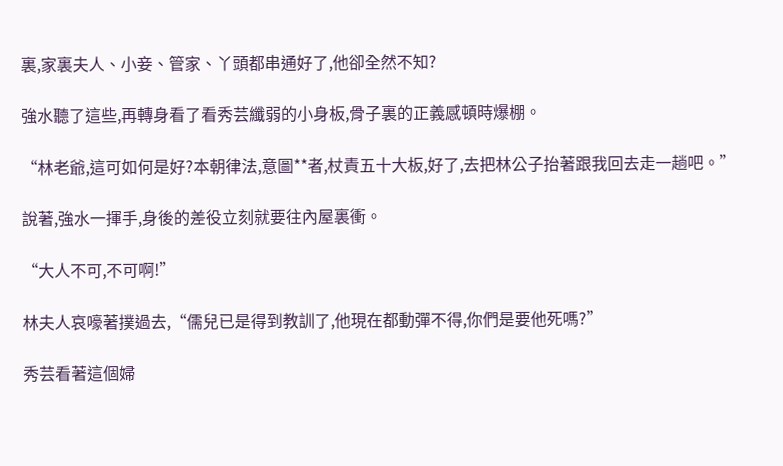裏,家裏夫人、小妾、管家、丫頭都串通好了,他卻全然不知?

強水聽了這些,再轉身看了看秀芸纖弱的小身板,骨子裏的正義感頓時爆棚。

“林老爺,這可如何是好?本朝律法,意圖**者,杖責五十大板,好了,去把林公子抬著跟我回去走一趟吧。”

說著,強水一揮手,身後的差役立刻就要往內屋裏衝。

“大人不可,不可啊!”

林夫人哀嚎著撲過去,“儒兒已是得到教訓了,他現在都動彈不得,你們是要他死嗎?”

秀芸看著這個婦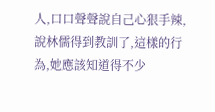人,口口聲聲說自己心狠手辣,說林儒得到教訓了,這樣的行為,她應該知道得不少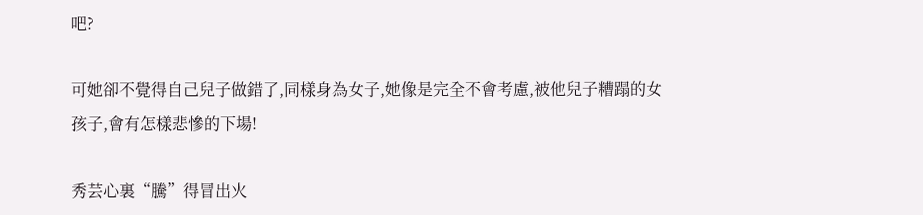吧?

可她卻不覺得自己兒子做錯了,同樣身為女子,她像是完全不會考慮,被他兒子糟蹋的女孩子,會有怎樣悲慘的下場!

秀芸心裏“騰”得冒出火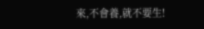來,不會養,就不要生!